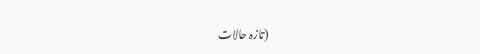(تازہ حالات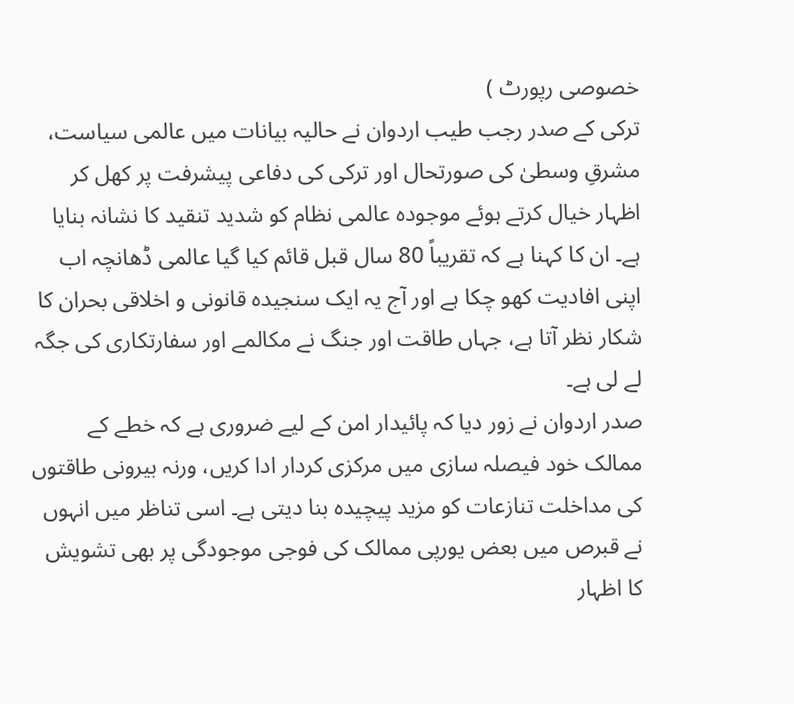خصوصی رپورٹ )
ترکی کے صدر رجب طیب اردوان نے حالیہ بیانات میں عالمی سیاست، مشرقِ وسطیٰ کی صورتحال اور ترکی کی دفاعی پیشرفت پر کھل کر اظہار خیال کرتے ہوئے موجودہ عالمی نظام کو شدید تنقید کا نشانہ بنایا ہے۔ ان کا کہنا ہے کہ تقریباً 80 سال قبل قائم کیا گیا عالمی ڈھانچہ اب اپنی افادیت کھو چکا ہے اور آج یہ ایک سنجیدہ قانونی و اخلاقی بحران کا شکار نظر آتا ہے، جہاں طاقت اور جنگ نے مکالمے اور سفارتکاری کی جگہ لے لی ہے۔
صدر اردوان نے زور دیا کہ پائیدار امن کے لیے ضروری ہے کہ خطے کے ممالک خود فیصلہ سازی میں مرکزی کردار ادا کریں، ورنہ بیرونی طاقتوں کی مداخلت تنازعات کو مزید پیچیدہ بنا دیتی ہے۔ اسی تناظر میں انہوں نے قبرص میں بعض یورپی ممالک کی فوجی موجودگی پر بھی تشویش کا اظہار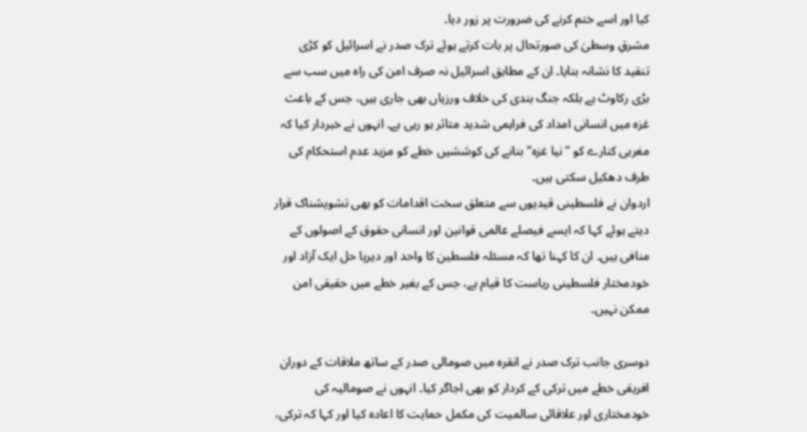کیا اور اسے ختم کرنے کی ضرورت پر زور دیا۔
مشرقِ وسطیٰ کی صورتحال پر بات کرتے ہوئے ترک صدر نے اسرائیل کو کڑی تنقید کا نشانہ بنایا۔ ان کے مطابق اسرائیل نہ صرف امن کی راہ میں سب سے بڑی رکاوٹ ہے بلکہ جنگ بندی کی خلاف ورزیاں بھی جاری ہیں، جس کے باعث غزہ میں انسانی امداد کی فراہمی شدید متاثر ہو رہی ہے۔ انہوں نے خبردار کیا کہ مغربی کنارے کو "نیا غزہ” بنانے کی کوششیں خطے کو مزید عدم استحکام کی طرف دھکیل سکتی ہیں۔
اردوان نے فلسطینی قیدیوں سے متعلق سخت اقدامات کو بھی تشویشناک قرار دیتے ہوئے کہا کہ ایسے فیصلے عالمی قوانین اور انسانی حقوق کے اصولوں کے منافی ہیں۔ ان کا کہنا تھا کہ مسئلہ فلسطین کا واحد اور دیرپا حل ایک آزاد اور خودمختار فلسطینی ریاست کا قیام ہے، جس کے بغیر خطے میں حقیقی امن ممکن نہیں۔

دوسری جانب ترک صدر نے انقرہ میں صومالی صدر کے ساتھ ملاقات کے دوران افریقی خطے میں ترکی کے کردار کو بھی اجاگر کیا۔ انہوں نے صومالیہ کی خودمختاری اور علاقائی سالمیت کی مکمل حمایت کا اعادہ کیا اور کہا کہ ترکی،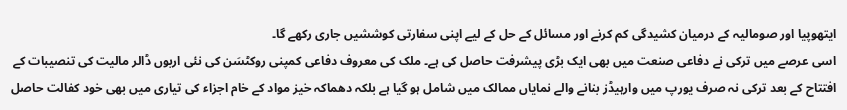ایتھوپیا اور صومالیہ کے درمیان کشیدگی کم کرنے اور مسائل کے حل کے لیے اپنی سفارتی کوششیں جاری رکھے گا۔
اسی عرصے میں ترکی نے دفاعی صنعت میں بھی ایک بڑی پیشرفت حاصل کی ہے۔ ملک کی معروف دفاعی کمپنی روکٹسَن کی نئی اربوں ڈالر مالیت کی تنصیبات کے افتتاح کے بعد ترکی نہ صرف یورپ میں وارہیڈز بنانے والے نمایاں ممالک میں شامل ہو گیا ہے بلکہ دھماکہ خیز مواد کے خام اجزاء کی تیاری میں بھی خود کفالت حاصل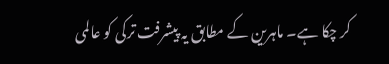کر چکا ہے۔ ماہرین کے مطابق یہ پیشرفت ترکی کو عالمی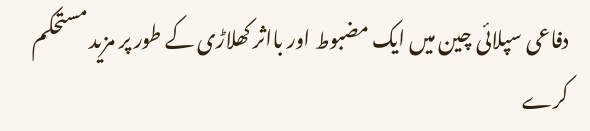دفاعی سپلائی چین میں ایک مضبوط اور بااثر کھلاڑی کے طور پر مزید مستحکم کرے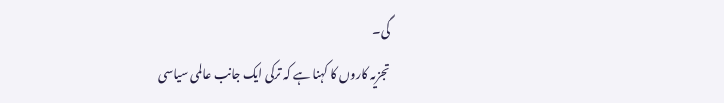گی۔
تجزیہ کاروں کا کہنا ہے کہ ترکی ایک جانب عالمی سیاسی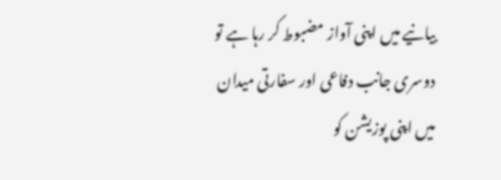بیانیے میں اپنی آواز مضبوط کر رہا ہے تو دوسری جانب دفاعی اور سفارتی میدان میں اپنی پوزیشن کو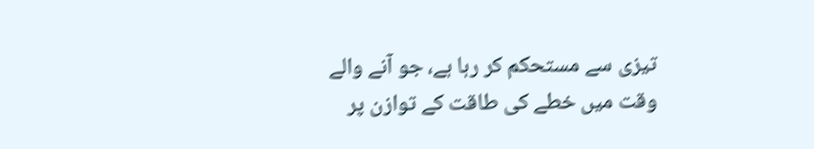تیزی سے مستحکم کر رہا ہے، جو آنے والے وقت میں خطے کی طاقت کے توازن پر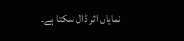نمایاں اثر ڈال سکتا ہے۔